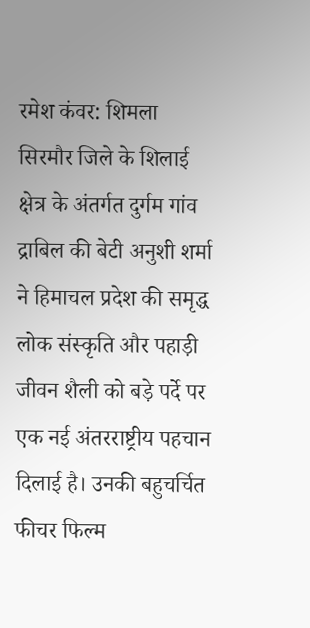रमेश कंवर: शिमला
सिरमौर जिले के शिलाई क्षेत्र के अंतर्गत दुर्गम गांव द्राबिल की बेटी अनुशी शर्मा ने हिमाचल प्रदेश की समृद्ध लोक संस्कृति और पहाड़ी जीवन शैली को बड़े पर्दे पर एक नई अंतरराष्ट्रीय पहचान दिलाई है। उनकी बहुचर्चित फीचर फिल्म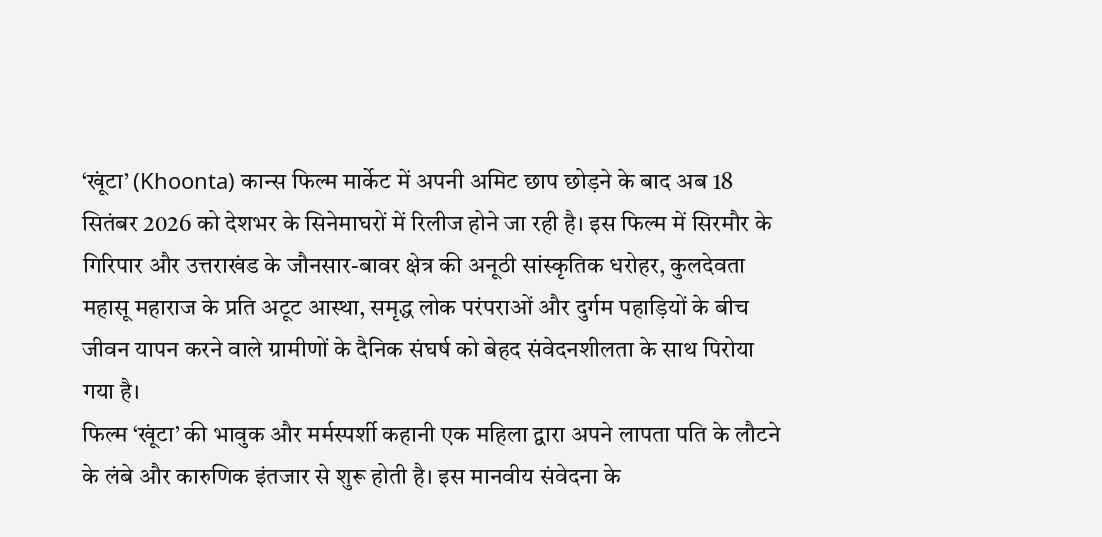‘खूंटा’ (Khoonta) कान्स फिल्म मार्केट में अपनी अमिट छाप छोड़ने के बाद अब 18 सितंबर 2026 को देशभर के सिनेमाघरों में रिलीज होने जा रही है। इस फिल्म में सिरमौर के गिरिपार और उत्तराखंड के जौनसार-बावर क्षेत्र की अनूठी सांस्कृतिक धरोहर, कुलदेवता महासू महाराज के प्रति अटूट आस्था, समृद्ध लोक परंपराओं और दुर्गम पहाड़ियों के बीच जीवन यापन करने वाले ग्रामीणों के दैनिक संघर्ष को बेहद संवेदनशीलता के साथ पिरोया गया है।
फिल्म ‘खूंटा’ की भावुक और मर्मस्पर्शी कहानी एक महिला द्वारा अपने लापता पति के लौटने के लंबे और कारुणिक इंतजार से शुरू होती है। इस मानवीय संवेदना के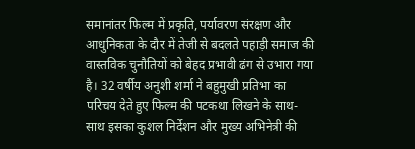समानांतर फिल्म में प्रकृति, पर्यावरण संरक्षण और आधुनिकता के दौर में तेजी से बदलते पहाड़ी समाज की वास्तविक चुनौतियों को बेहद प्रभावी ढंग से उभारा गया है। 32 वर्षीय अनुशी शर्मा ने बहुमुखी प्रतिभा का परिचय देते हुए फिल्म की पटकथा लिखने के साथ-साथ इसका कुशल निर्देशन और मुख्य अभिनेत्री की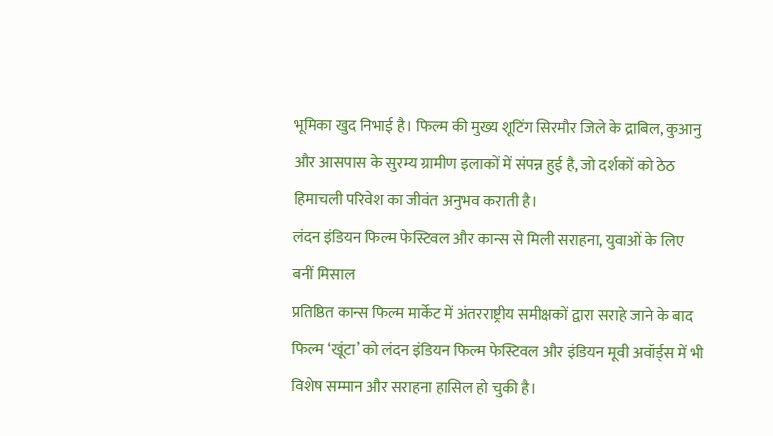भूमिका खुद निभाई है। फिल्म की मुख्य शूटिंग सिरमौर जिले के द्राबिल, कुआनु और आसपास के सुरम्य ग्रामीण इलाकों में संपन्न हुई है, जो दर्शकों को ठेठ हिमाचली परिवेश का जीवंत अनुभव कराती है।
लंदन इंडियन फिल्म फेस्टिवल और कान्स से मिली सराहना, युवाओं के लिए बनीं मिसाल
प्रतिष्ठित कान्स फिल्म मार्केट में अंतरराष्ट्रीय समीक्षकों द्वारा सराहे जाने के बाद फिल्म ‘खूंटा’ को लंदन इंडियन फिल्म फेस्टिवल और इंडियन मूवी अवॉर्ड्स में भी विशेष सम्मान और सराहना हासिल हो चुकी है।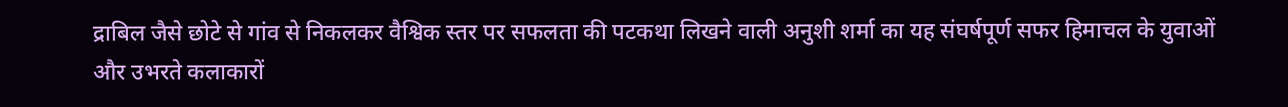द्राबिल जैसे छोटे से गांव से निकलकर वैश्विक स्तर पर सफलता की पटकथा लिखने वाली अनुशी शर्मा का यह संघर्षपूर्ण सफर हिमाचल के युवाओं और उभरते कलाकारों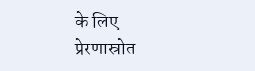के लिए प्रेरणास्रोत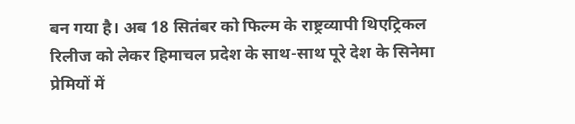बन गया है। अब 18 सितंबर को फिल्म के राष्ट्रव्यापी थिएट्रिकल रिलीज को लेकर हिमाचल प्रदेश के साथ-साथ पूरे देश के सिनेमा प्रेमियों में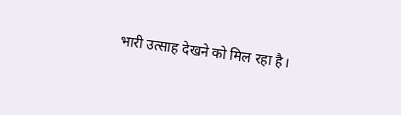भारी उत्साह देखने को मिल रहा है।